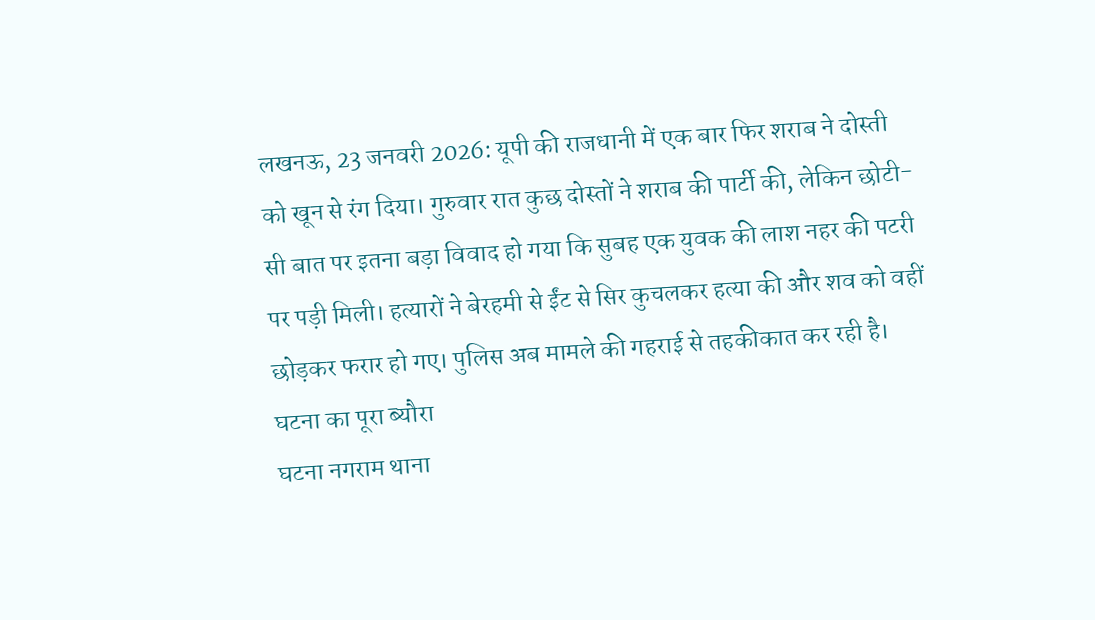लखनऊ, 23 जनवरी 2026: यूपी की राजधानी में एक बार फिर शराब ने दोस्ती को खून से रंग दिया। गुरुवार रात कुछ दोस्तों ने शराब की पार्टी की, लेकिन छोटी-सी बात पर इतना बड़ा विवाद हो गया कि सुबह एक युवक की लाश नहर की पटरी पर पड़ी मिली। हत्यारों ने बेरहमी से ईंट से सिर कुचलकर हत्या की और शव को वहीं छोड़कर फरार हो गए। पुलिस अब मामले की गहराई से तहकीकात कर रही है।
घटना का पूरा ब्यौरा
घटना नगराम थाना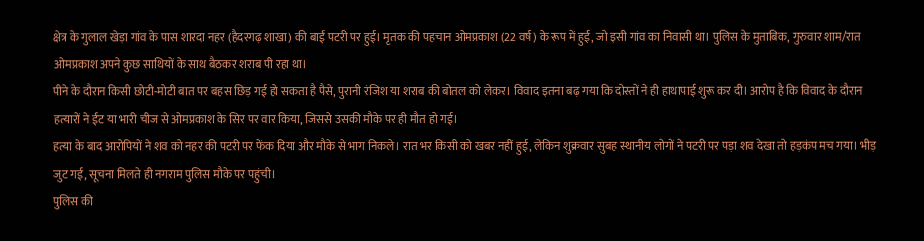क्षेत्र के गुलाल खेड़ा गांव के पास शारदा नहर (हैदरगढ़ शाखा) की बाईं पटरी पर हुई। मृतक की पहचान ओमप्रकाश (22 वर्ष) के रूप में हुई, जो इसी गांव का निवासी था। पुलिस के मुताबिक, गुरुवार शाम/रात ओमप्रकाश अपने कुछ साथियों के साथ बैठकर शराब पी रहा था।
पीने के दौरान किसी छोटी-मोटी बात पर बहस छिड़ गई हो सकता है पैसे, पुरानी रंजिश या शराब की बोतल को लेकर। विवाद इतना बढ़ गया कि दोस्तों ने ही हाथापाई शुरू कर दी। आरोप है कि विवाद के दौरान हत्यारों ने ईंट या भारी चीज से ओमप्रकाश के सिर पर वार किया, जिससे उसकी मौके पर ही मौत हो गई।
हत्या के बाद आरोपियों ने शव को नहर की पटरी पर फेंक दिया और मौके से भाग निकले। रात भर किसी को खबर नहीं हुई, लेकिन शुक्रवार सुबह स्थानीय लोगों ने पटरी पर पड़ा शव देखा तो हड़कंप मच गया। भीड़ जुट गई, सूचना मिलते ही नगराम पुलिस मौके पर पहुंची।
पुलिस की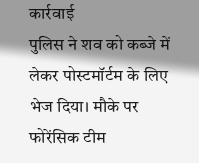कार्रवाई
पुलिस ने शव को कब्जे में लेकर पोस्टमॉर्टम के लिए भेज दिया। मौके पर फोरेंसिक टीम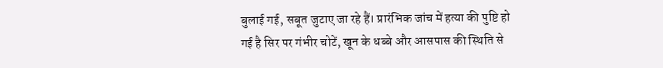बुलाई गई, सबूत जुटाए जा रहे हैं। प्रारंभिक जांच में हत्या की पुष्टि हो गई है सिर पर गंभीर चोटें, खून के धब्बे और आसपास की स्थिति से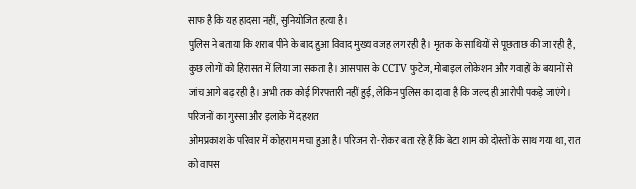साफ है कि यह हादसा नहीं, सुनियोजित हत्या है।
पुलिस ने बताया कि शराब पीने के बाद हुआ विवाद मुख्य वजह लग रही है। मृतक के साथियों से पूछताछ की जा रही है, कुछ लोगों को हिरासत में लिया जा सकता है। आसपास के CCTV फुटेज, मोबाइल लोकेशन और गवाहों के बयानों से जांच आगे बढ़ रही है। अभी तक कोई गिरफ्तारी नहीं हुई, लेकिन पुलिस का दावा है कि जल्द ही आरोपी पकड़े जाएंगे।
परिजनों का गुस्सा और इलाके में दहशत
ओमप्रकाश के परिवार में कोहराम मचा हुआ है। परिजन रो-रोकर बता रहे हैं कि बेटा शाम को दोस्तों के साथ गया था, रात को वापस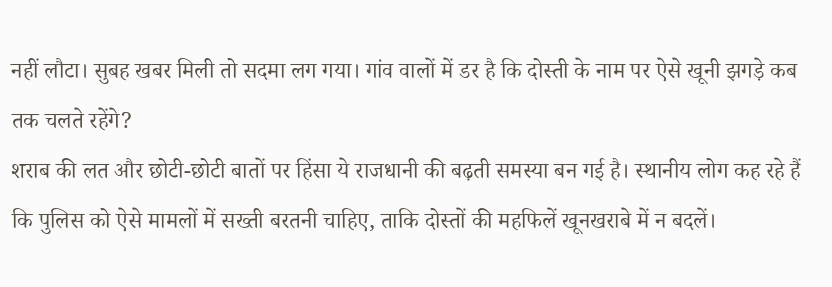नहीं लौटा। सुबह खबर मिली तो सदमा लग गया। गांव वालों में डर है कि दोस्ती के नाम पर ऐसे खूनी झगड़े कब तक चलते रहेंगे?
शराब की लत और छोटी-छोटी बातों पर हिंसा ये राजधानी की बढ़ती समस्या बन गई है। स्थानीय लोग कह रहे हैं कि पुलिस को ऐसे मामलों में सख्ती बरतनी चाहिए, ताकि दोस्तों की महफिलें खूनखराबे में न बदलें।